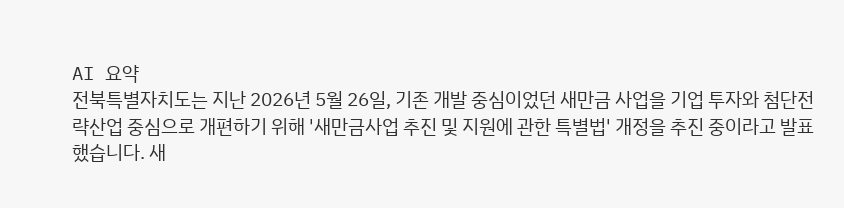AI 요약
전북특별자치도는 지난 2026년 5월 26일, 기존 개발 중심이었던 새만금 사업을 기업 투자와 첨단전략산업 중심으로 개편하기 위해 '새만금사업 추진 및 지원에 관한 특별법' 개정을 추진 중이라고 발표했습니다. 새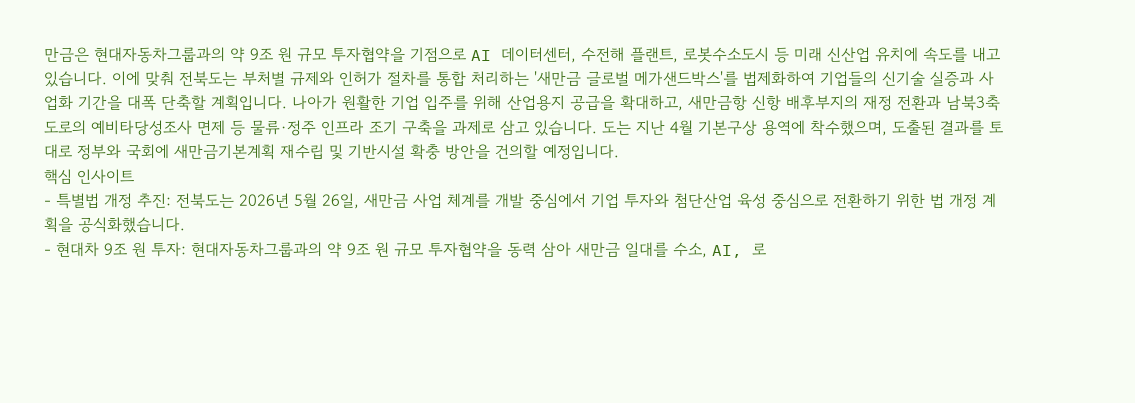만금은 현대자동차그룹과의 약 9조 원 규모 투자협약을 기점으로 AI 데이터센터, 수전해 플랜트, 로봇수소도시 등 미래 신산업 유치에 속도를 내고 있습니다. 이에 맞춰 전북도는 부처별 규제와 인허가 절차를 통합 처리하는 '새만금 글로벌 메가샌드박스'를 법제화하여 기업들의 신기술 실증과 사업화 기간을 대폭 단축할 계획입니다. 나아가 원활한 기업 입주를 위해 산업용지 공급을 확대하고, 새만금항 신항 배후부지의 재정 전환과 남북3축도로의 예비타당성조사 면제 등 물류·정주 인프라 조기 구축을 과제로 삼고 있습니다. 도는 지난 4월 기본구상 용역에 착수했으며, 도출된 결과를 토대로 정부와 국회에 새만금기본계획 재수립 및 기반시설 확충 방안을 건의할 예정입니다.
핵심 인사이트
- 특별법 개정 추진: 전북도는 2026년 5월 26일, 새만금 사업 체계를 개발 중심에서 기업 투자와 첨단산업 육성 중심으로 전환하기 위한 법 개정 계획을 공식화했습니다.
- 현대차 9조 원 투자: 현대자동차그룹과의 약 9조 원 규모 투자협약을 동력 삼아 새만금 일대를 수소, AI, 로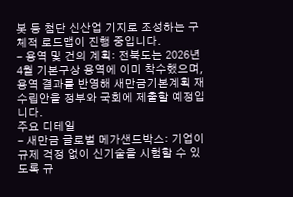봇 등 첨단 신산업 기지로 조성하는 구체적 로드맵이 진행 중입니다.
- 용역 및 건의 계획: 전북도는 2026년 4월 기본구상 용역에 이미 착수했으며, 용역 결과를 반영해 새만금기본계획 재수립안을 정부와 국회에 제출할 예정입니다.
주요 디테일
- 새만금 글로벌 메가샌드박스: 기업이 규제 걱정 없이 신기술을 시험할 수 있도록 규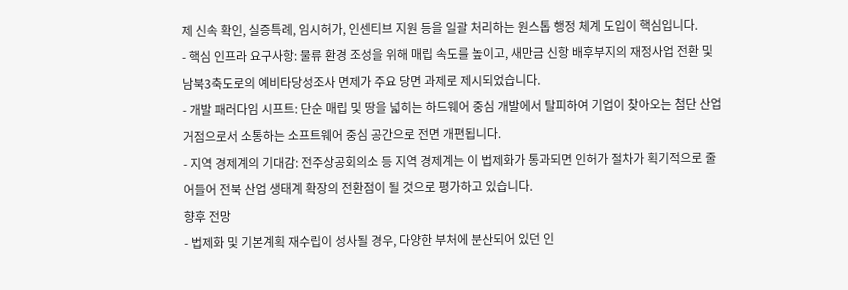제 신속 확인, 실증특례, 임시허가, 인센티브 지원 등을 일괄 처리하는 원스톱 행정 체계 도입이 핵심입니다.
- 핵심 인프라 요구사항: 물류 환경 조성을 위해 매립 속도를 높이고, 새만금 신항 배후부지의 재정사업 전환 및 남북3축도로의 예비타당성조사 면제가 주요 당면 과제로 제시되었습니다.
- 개발 패러다임 시프트: 단순 매립 및 땅을 넓히는 하드웨어 중심 개발에서 탈피하여 기업이 찾아오는 첨단 산업 거점으로서 소통하는 소프트웨어 중심 공간으로 전면 개편됩니다.
- 지역 경제계의 기대감: 전주상공회의소 등 지역 경제계는 이 법제화가 통과되면 인허가 절차가 획기적으로 줄어들어 전북 산업 생태계 확장의 전환점이 될 것으로 평가하고 있습니다.
향후 전망
- 법제화 및 기본계획 재수립이 성사될 경우, 다양한 부처에 분산되어 있던 인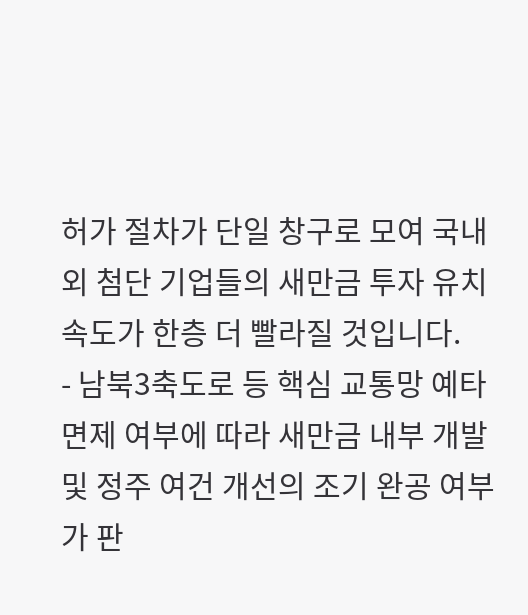허가 절차가 단일 창구로 모여 국내외 첨단 기업들의 새만금 투자 유치 속도가 한층 더 빨라질 것입니다.
- 남북3축도로 등 핵심 교통망 예타 면제 여부에 따라 새만금 내부 개발 및 정주 여건 개선의 조기 완공 여부가 판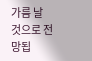가름 날 것으로 전망됩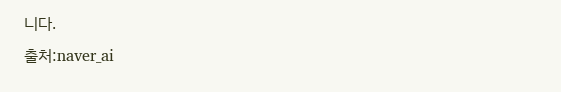니다.
출처:naver_ai